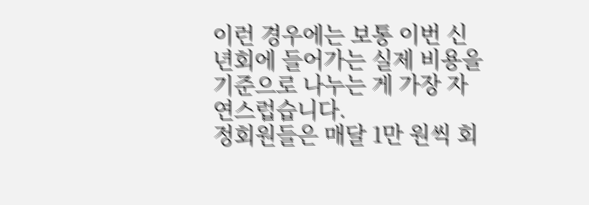이런 경우에는 보통 이번 신년회에 들어가는 실제 비용을 기준으로 나누는 게 가장 자연스럽습니다.
정회원들은 매달 1만 원씩 회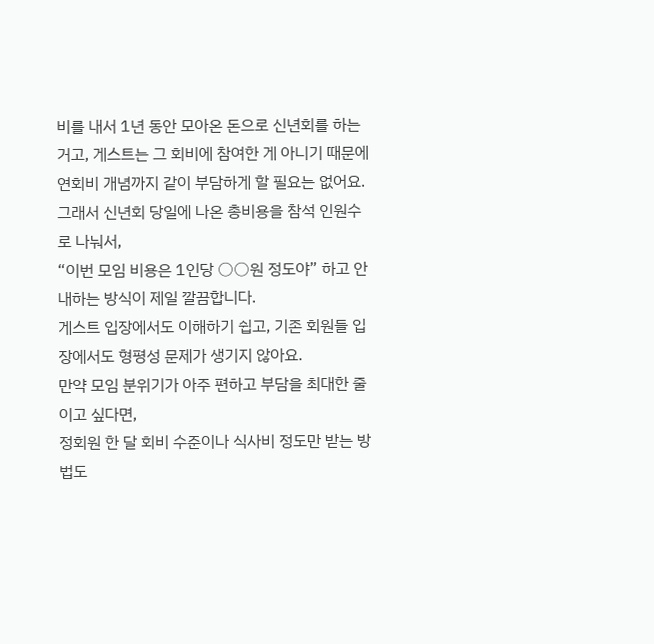비를 내서 1년 동안 모아온 돈으로 신년회를 하는 거고, 게스트는 그 회비에 참여한 게 아니기 때문에 연회비 개념까지 같이 부담하게 할 필요는 없어요.
그래서 신년회 당일에 나온 총비용을 참석 인원수로 나눠서,
“이번 모임 비용은 1인당 ○○원 정도야” 하고 안내하는 방식이 제일 깔끔합니다.
게스트 입장에서도 이해하기 쉽고, 기존 회원들 입장에서도 형평성 문제가 생기지 않아요.
만약 모임 분위기가 아주 편하고 부담을 최대한 줄이고 싶다면,
정회원 한 달 회비 수준이나 식사비 정도만 받는 방법도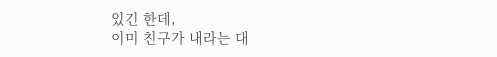있긴 한데,
이미 친구가 내라는 대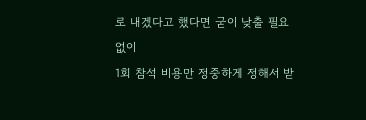로 내겠다고 했다면 굳이 낮출 필요 없이
1회 참석 비용만 정중하게 정해서 받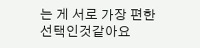는 게 서로 가장 편한 선택인것같아요